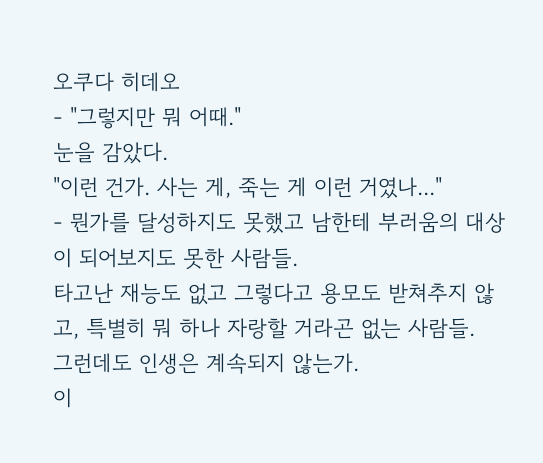오쿠다 히데오
- "그렇지만 뭐 어때."
눈을 감았다.
"이런 건가. 사는 게, 죽는 게 이런 거였나..."
- 뭔가를 달성하지도 못했고 남한테 부러움의 대상이 되어보지도 못한 사람들.
타고난 재능도 없고 그렇다고 용모도 받쳐추지 않고, 특별히 뭐 하나 자랑할 거라곤 없는 사람들.
그런데도 인생은 계속되지 않는가.
이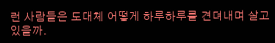런 사람들은 도대체 어떻게 하루하루를 견뎌내며 살고 있을까.